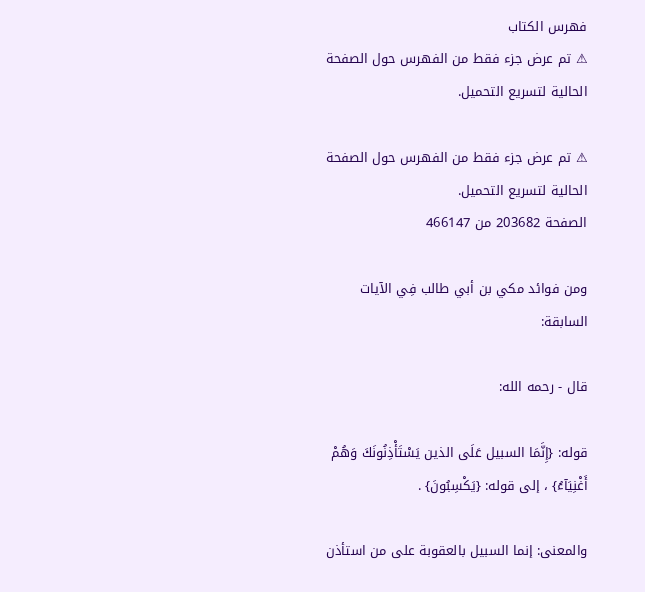فهرس الكتاب
⚠ تم عرض جزء فقط من الفهرس حول الصفحة الحالية لتسريع التحميل.

⚠ تم عرض جزء فقط من الفهرس حول الصفحة الحالية لتسريع التحميل.
الصفحة 203682 من 466147

ومن فوائد مكي بن أبي طالب فِي الآيات السابقة:

قال - رحمه الله:

قوله: {إِنَّمَا السبيل عَلَى الذين يَسْتَأْذِنُونَكَ وَهُمْ أَغْنِيَآءُ} ، إلى قوله: {يَكْسِبُونَ} .

والمعنى: إنما السبيل بالعقوبة على من استأذن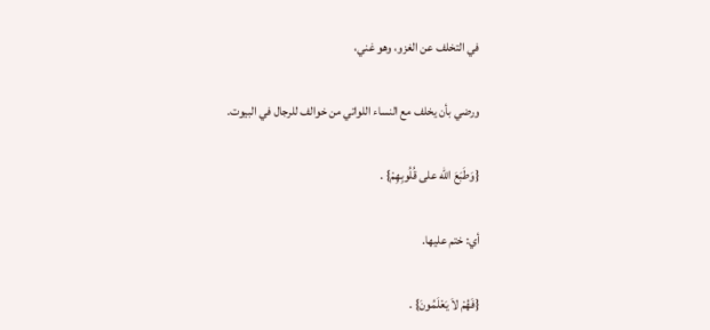في التخلف عن الغزو، وهو غني،

ورضي بأن يخلف مع النساء اللواتي من خوالف للرجال في البيوت.

{وَطَبَعَ الله على قُلُوبِهِمْ} .

أي: ختم عليها.

{فَهُمْ لاَ يَعْلَمُونَ} .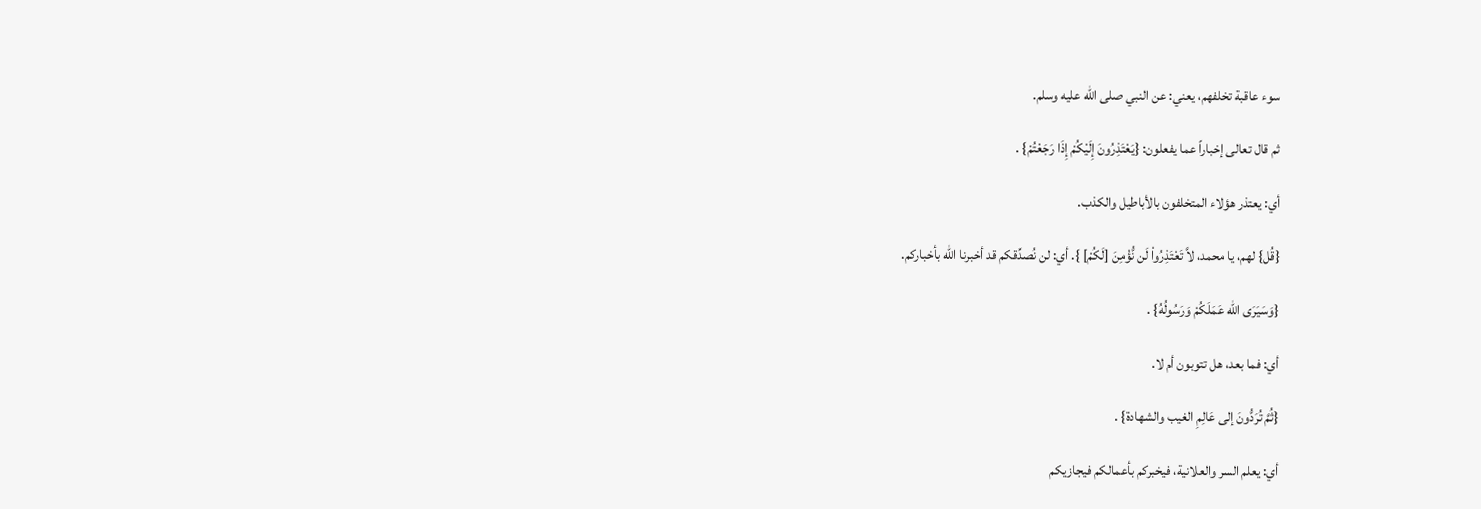سوء عاقبة تخلفهم، يعني: عن النبي صلى الله عليه وسلم.

ثم قال تعالى إخباراً عما يفعلون: {يَعْتَذِرُونَ إِلَيْكُمْ إِذَا رَجَعْتُمْ} .

أي: يعتذر هؤلاء المتخلفون بالأباطيل والكذب.

{قُل} لهم، يا محمد، لاَّ تَعْتَذِرُواْ لَن نُّؤْمِنَ [لَكُمْ] }. أي: لن نُصدِّقكم قد أخبرنا الله بأخباركم.

{وَسَيَرَى الله عَمَلَكُمْ وَرَسُولُهُ} .

أي: فما بعد، هل تتوبون أم لا.

{ثُمَّ تُرَدُّونَ إلى عَالِمِ الغيب والشهادة} .

أي: يعلم السر والعلانية، فيخبركم بأعمالكم فيجازيكم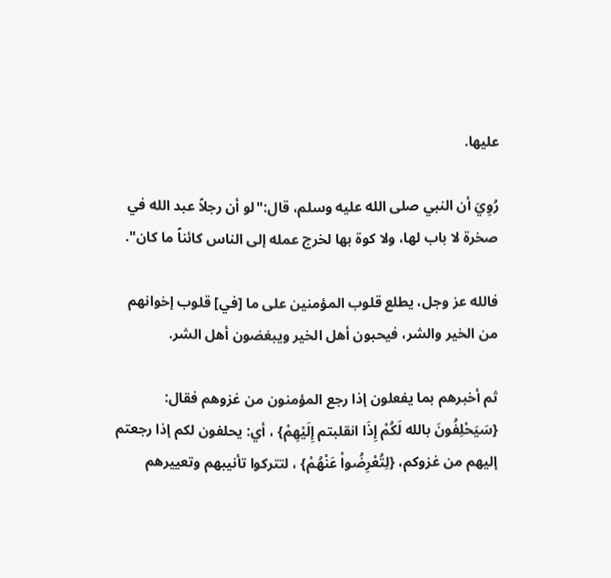عليها.

رُوِيَ أن النبي صلى الله عليه وسلم، قال:"لو أن رجلاً عبد الله في صخرة لا باب لها، ولا كوة بها لخرج عمله إلى الناس كائناً ما كان".

فالله عز وجل، يطلع قلوب المؤمنين على ما [في] قلوب إخوانهم من الخير والشر، فيحبون أهل الخير ويبغضون أهل الشر.

ثم أخبرهم بما يفعلون إذا رجع المؤمنون من غزوهم فقال: {سَيَحْلِفُونَ بالله لَكُمْ إِذَا انقلبتم إِلَيْهِمْ} ، أي: يحلفون لكم إذا رجعتم إليهم من غزوكم، {لِتُعْرِضُواْ عَنْهُمْ} ، لتتركوا تأنيبهم وتعييرهم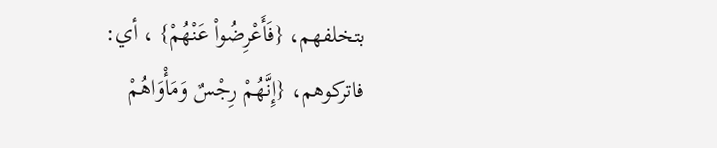بتخلفهم، {فَأَعْرِضُواْ عَنْهُمْ} ، أي: فاتركوهم، {إِنَّهُمْ رِجْسٌ وَمَأْوَاهُمْ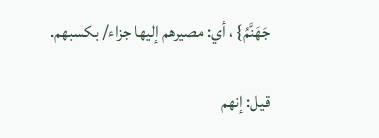جَهَنَّمُ} ، أي: مصيرهم إليها جزاء/ بكسبهم.

قيل: إنهم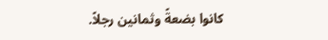كانوا بضعةً وثمانين رجلاً.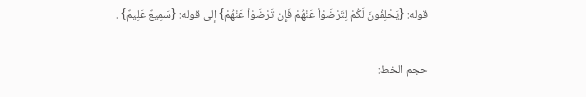قوله: {يَحْلِفُونَ لَكُمْ لِتَرْضَوْاْ عَنْهُمْ فَإِن تَرْضَوْاْ عَنْهُمْ} إلى قوله: {سَمِيعٌ عَلِيمٌ} .

حجم الخط: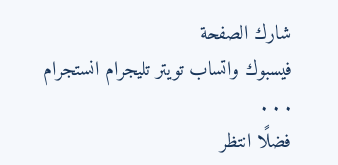شارك الصفحة
فيسبوك واتساب تويتر تليجرام انستجرام
. . .
فضلًا انتظر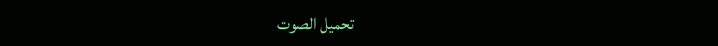تحميل الصوت